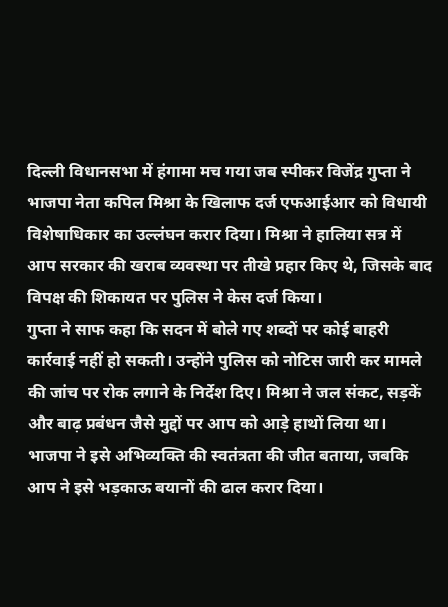दिल्ली विधानसभा में हंगामा मच गया जब स्पीकर विजेंद्र गुप्ता ने भाजपा नेता कपिल मिश्रा के खिलाफ दर्ज एफआईआर को विधायी विशेषाधिकार का उल्लंघन करार दिया। मिश्रा ने हालिया सत्र में आप सरकार की खराब व्यवस्था पर तीखे प्रहार किए थे, जिसके बाद विपक्ष की शिकायत पर पुलिस ने केस दर्ज किया।
गुप्ता ने साफ कहा कि सदन में बोले गए शब्दों पर कोई बाहरी कार्रवाई नहीं हो सकती। उन्होंने पुलिस को नोटिस जारी कर मामले की जांच पर रोक लगाने के निर्देश दिए। मिश्रा ने जल संकट, सड़कें और बाढ़ प्रबंधन जैसे मुद्दों पर आप को आड़े हाथों लिया था।
भाजपा ने इसे अभिव्यक्ति की स्वतंत्रता की जीत बताया, जबकि आप ने इसे भड़काऊ बयानों की ढाल करार दिया।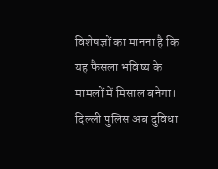विशेषज्ञों का मानना है कि यह फैसला भविष्य के मामलों में मिसाल बनेगा। दिल्ली पुलिस अब दुविधा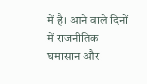में है। आने वाले दिनों में राजनीतिक घमासान और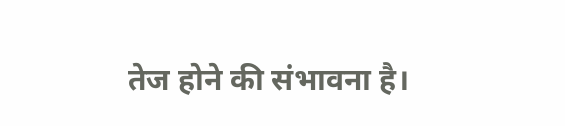तेज होने की संभावना है।